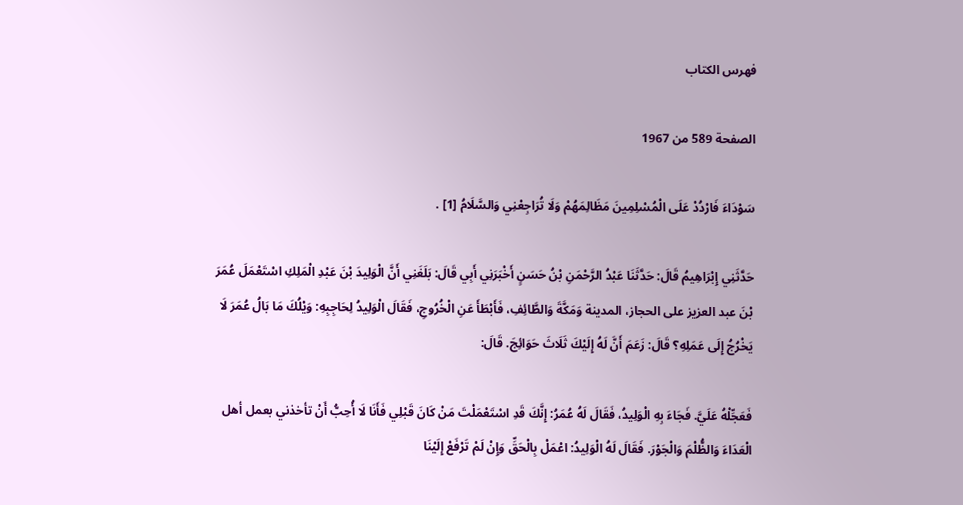فهرس الكتاب

الصفحة 589 من 1967

سَوْدَاءَ فَارْدُدْ عَلَى الْمُسْلِمِينَ مَظَالِمَهُمْ وَلَا تُرَاجِعْنِي وَالسَّلَامُ [1] .

حَدَّثَنِي إِبْرَاهِيمُ قَالَ: حَدَّثَنَا عَبْدُ الرَّحْمَنِ بْنُ حَسَنٍ أَخْبَرَنِي أَبِي قَالَ: بَلَغَنِي أَنَّ الْوَلِيدَ بْنَ عَبْدِ الْمَلِكِ اسْتَعْمَلَ عُمَرَ بْنَ عبد العزيز على الحجاز، المدينة وَمَكَّةَ وَالطَّائِفِ، فَأَبْطَأَ عَنِ الْخُرُوجِ، فَقَالَ الْوَلِيدُ لِحَاجِبِهِ: وَيْلُكَ مَا بَالُ عُمَرَ لَا يَخْرُجُ إِلَى عَمَلِهِ؟ قَالَ: زَعَمَ أَنَّ لَهُ إِلَيْكَ ثَلَاثَ حَوَائِجَ. قَالَ:

فَعَجِّلْهُ عَلَيَّ. فَجَاءَ بِهِ الْوَلِيدُ، فَقَالَ لَهُ عُمَرُ: إِنَّكَ قَدِ اسْتَعْمَلْتَ مَنْ كَانَ قَبْلِي فَأَنَا لَا أُحِبُّ أَنْ تأخذني بعمل أهل الْعَدَاءَ وَالظُّلْمَ وَالْجَوْرَ. فَقَالَ لَهُ الْوَلِيدُ: اعْمَلْ بِالْحَقِّ وَإِنْ لَمْ تَرْفَعْ إِلَيْنَا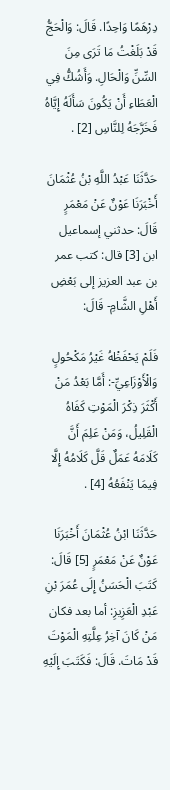دِرْهَمًا وَاحِدًا. قَالَ: وَالْحَجُّ قَدْ بَلَغْتُ مَا تَرَى مِنَ السِّنِّ وَالْحَالِ. وَأَشُكُّ فِي الْعَطَاءِ أَنْ يَكُونَ سَأَلَهُ إِيَّاهُ فَخَرَّجَهُ لِلنَّاسِ [2] .

حَدَّثَنَا عَبْدُ اللَّهِ بْنُ عُثْمَانَ أَخْبَرَنَا عَوْنٌ عَنْ مَعْمَرٍ قَالَ: حدثني إسماعيل ابن [3] قال: كتب عمر بن عبد العزيز إلى بَعْضِ أَهْلِ الشَّامِ- قَالَ:

فَلَمْ يَحْفَظْهُ غَيْرُ مَكْحُولٍ وَالْأَوْزَاعِيِّ-: أَمَّا بَعْدُ مَنْ أَكْثَرَ ذِكْرَ الْمَوْتِ كَفَاهُ الْقَلِيلُ، وَمَنْ عَلِمَ أَنَّ كَلَامَهُ عَمَلٌ قَلَّ كَلَامُهُ إِلَّا فِيمَا يَنْفَعُهُ [4] .

حَدَّثَنَا ابْنُ عُثْمَانَ أَخْبَرَنَا عَوْنٌ عَنْ مَعْمَرٍ [5] قَالَ: كَتَبَ الْحَسَنُ إِلَى عُمَرَ بْنِ عَبْدِ الْعَزِيزِ: أما بعد فكان مَنْ كَانَ آخِرُ عِلَّتِهِ الْمَوْتَ قَدْ مَاتَ. قَالَ: فَكَتَبَ إِلَيْهِ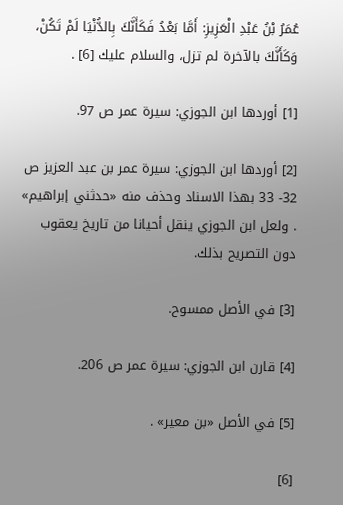عُمَرُ بْنُ عَبْدِ الْعَزِيزِ: أَمَّا بَعْدُ فَكَأَنَّكَ بِالدُّنْيَا لَمْ تَكُنْ، وَكَأَنَّكَ بالآخرة لم تزل، والسلام عليك [6] .

[1] أوردها ابن الجوزي: سيرة عمر ص 97.

[2] أوردها ابن الجوزي: سيرة عمر بن عبد العزيز ص 32- 33 بهذا الاسناد وحذف منه «حدثني إبراهيم» . ولعل ابن الجوزي ينقل أحيانا من تاريخ يعقوب دون التصريح بذلك.

[3] في الأصل ممسوح.

[4] قارن ابن الجوزي: سيرة عمر ص 206.

[5] في الأصل «بن معير» .

[6]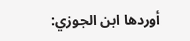أوردها ابن الجوزي: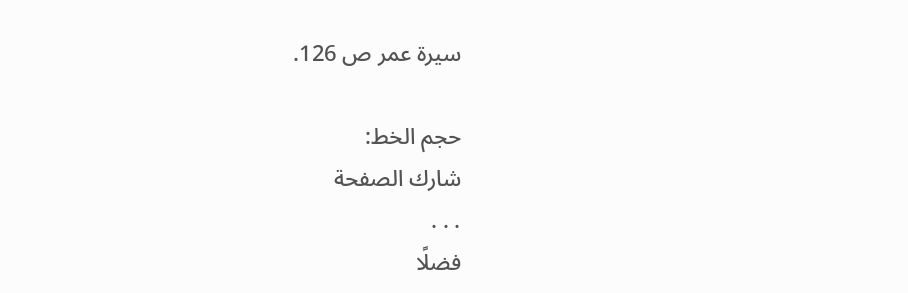سيرة عمر ص 126.

حجم الخط:
شارك الصفحة
. . .
فضلًا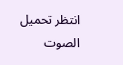انتظر تحميل الصوت